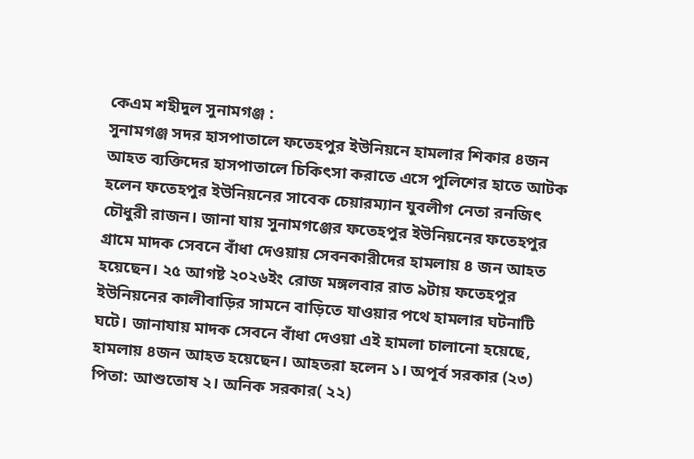কেএম শহীদুল সুনামগঞ্জ :
সুনামগঞ্জ সদর হাসপাতালে ফতেহপুর ইউনিয়নে হামলার শিকার ৪জন আহত ব্যক্তিদের হাসপাতালে চিকিৎসা করাতে এসে পুলিশের হাতে আটক হলেন ফতেহপুর ইউনিয়নের সাবেক চেয়ারম্যান যুবলীগ নেতা রনজিৎ চৌধুরী রাজন। জানা যায় সুনামগঞ্জের ফতেহপুর ইউনিয়নের ফতেহপুর গ্রামে মাদক সেবনে বাঁধা দেওয়ায় সেবনকারীদের হামলায় ৪ জন আহত হয়েছেন। ২৫ আগষ্ট ২০২৬ইং রোজ মঙ্গলবার রাত ৯টায় ফতেহপুর ইউনিয়নের কালীবাড়ির সামনে বাড়িতে যাওয়ার পথে হামলার ঘটনাটি ঘটে। জানাযায় মাদক সেবনে বাঁধা দেওয়া এই হামলা চালানো হয়েছে, হামলায় ৪জন আহত হয়েছেন। আহতরা হলেন ১। অপূর্ব সরকার (২৩) পিতা: আশুতোষ ২। অনিক সরকার( ২২)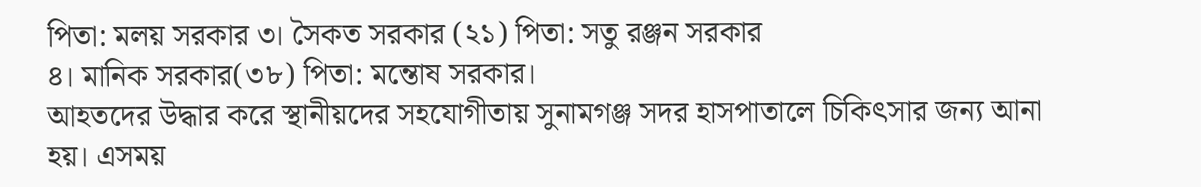পিতা: মলয় সরকার ৩। সৈকত সরকার (২১) পিতা: সতু রঞ্জন সরকার
৪। মানিক সরকার(৩৮) পিতা: মন্তোষ সরকার।
আহতদের উদ্ধার করে স্থানীয়দের সহযোগীতায় সুনামগঞ্জ সদর হাসপাতালে চিকিৎসার জন্য আনা হয়। এসময়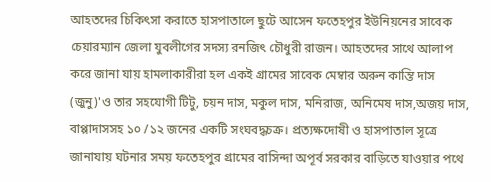আহতদের চিকিৎসা করাতে হাসপাতালে ছুটে আসেন ফতেহপুর ইউনিয়নের সাবেক চেয়ারম্যান জেলা যুবলীগের সদস্য রনজিৎ চৌধুরী রাজন। আহতদের সাথে আলাপ করে জানা যায় হামলাকারীরা হল একই গ্রামের সাবেক মেম্বার অরুন কান্তি দাস (জুনু)'ও তার সহযোগী টিটু, চয়ন দাস, মকুল দাস, মনিরাজ, অনিমেষ দাস,অজয় দাস, বাপ্পাদাসসহ ১০ /১২ জনের একটি সংঘবদ্ধচক্র। প্রত্যক্ষদোষী ও হাসপাতাল সূত্রে জানাযায় ঘটনার সময় ফতেহপুর গ্রামের বাসিন্দা অপূর্ব সরকার বাড়িতে যাওয়ার পথে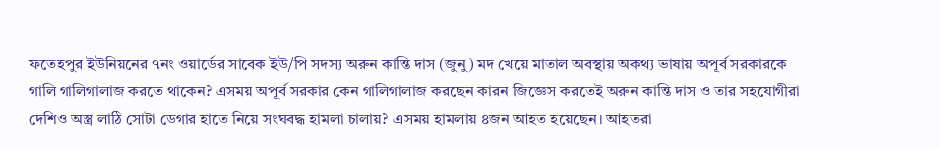ফতেহপুর ইউনিয়নের ৭নং ওয়ার্ডের সাবেক ইউ/পি সদস্য অরুন কান্তি দাস (জুনু) মদ খেয়ে মাতাল অবস্থায় অকথ্য ভাষায় অপূর্ব সরকারকে গালি গালিগালাজ করতে থাকেন? এসময় অপূর্ব সরকার কেন গালিগালাজ করছেন কারন জিজ্ঞেস করতেই অরুন কান্তি দাস ও তার সহযোগীরা দেশিও অস্ত্র লাঠি সোটা ডেগার হাতে নিয়ে সংঘবদ্ধ হামলা চালায়? এসময় হামলায় ৪জন আহত হয়েছেন। আহতরা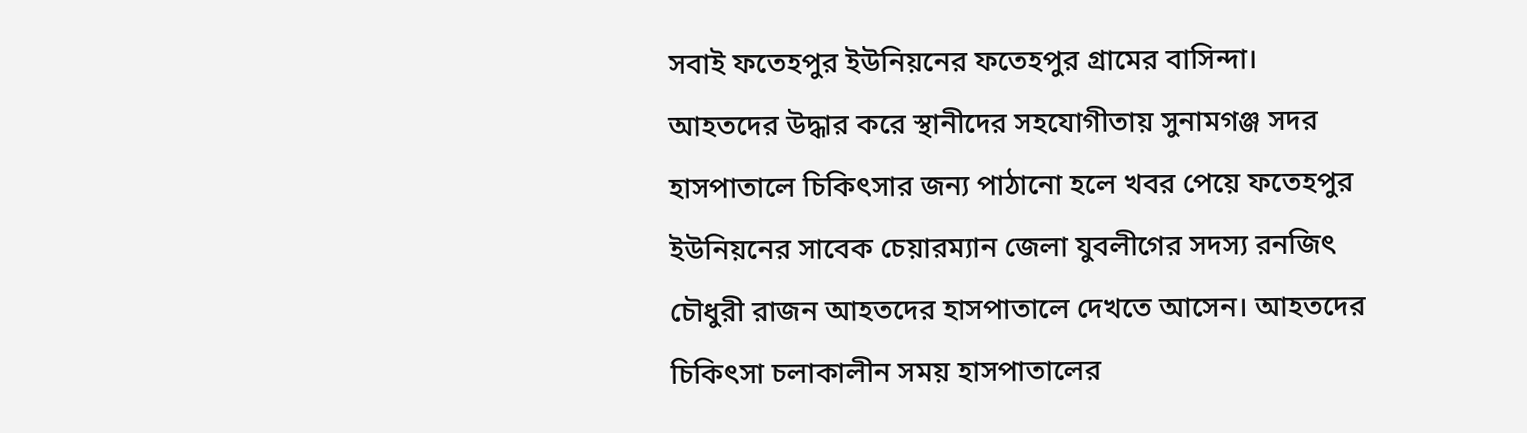সবাই ফতেহপুর ইউনিয়নের ফতেহপুর গ্রামের বাসিন্দা। আহতদের উদ্ধার করে স্থানীদের সহযোগীতায় সুনামগঞ্জ সদর হাসপাতালে চিকিৎসার জন্য পাঠানো হলে খবর পেয়ে ফতেহপুর ইউনিয়নের সাবেক চেয়ারম্যান জেলা যুবলীগের সদস্য রনজিৎ চৌধুরী রাজন আহতদের হাসপাতালে দেখতে আসেন। আহতদের চিকিৎসা চলাকালীন সময় হাসপাতালের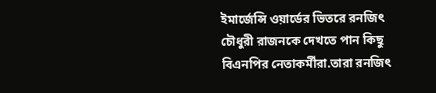ইমার্জেন্সি ওয়ার্ডের ভিতরে রনজিৎ চৌধুরী রাজনকে দেখতে পান কিছু বিএনপির নেতাকর্মীরা.তারা রনজিৎ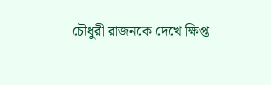চৌধুরী রাজনকে দেখে ক্ষিপ্ত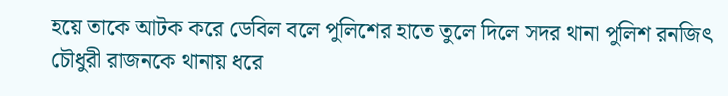হয়ে তাকে আটক করে ডেবিল বলে পুলিশের হাতে তুলে দিলে সদর থানা পুলিশ রনজিৎ চৌধুরী রাজনকে থানায় ধরে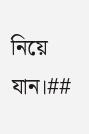নিয়ে যান।##